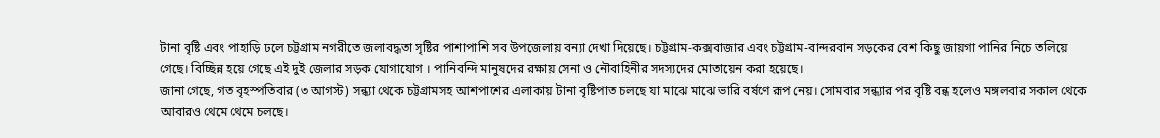টানা বৃষ্টি এবং পাহাড়ি ঢলে চট্টগ্রাম নগরীতে জলাবদ্ধতা সৃষ্টির পাশাপাশি সব উপজেলায় বন্যা দেখা দিয়েছে। চট্টগ্রাম-কক্সবাজার এবং চট্টগ্রাম-বান্দরবান সড়কের বেশ কিছু জায়গা পানির নিচে তলিয়ে গেছে। বিচ্ছিন্ন হয়ে গেছে এই দুই জেলার সড়ক যোগাযোগ । পানিবন্দি মানুষদের রক্ষায় সেনা ও নৌবাহিনীর সদস্যদের মোতায়েন করা হয়েছে।
জানা গেছে, গত বৃহস্পতিবার (৩ আগস্ট) সন্ধ্যা থেকে চট্টগ্রামসহ আশপাশের এলাকায় টানা বৃষ্টিপাত চলছে যা মাঝে মাঝে ভারি বর্ষণে রূপ নেয়। সোমবার সন্ধ্যার পর বৃষ্টি বন্ধ হলেও মঙ্গলবার সকাল থেকে আবারও থেমে থেমে চলছে।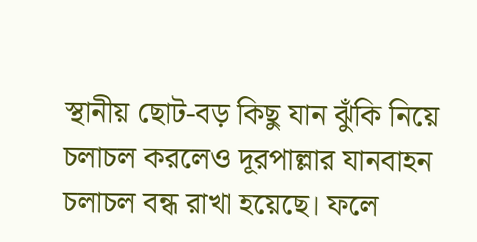স্থানীয় ছোট-বড় কিছু যান ঝুঁকি নিয়ে চলাচল করলেও দূরপাল্লার যানবাহন চলাচল বন্ধ রাখা হয়েছে। ফলে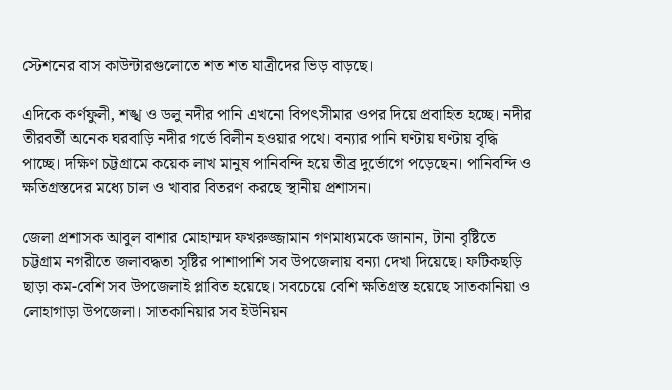স্টেশনের বাস কাউন্টারগুলোতে শত শত যাত্রীদের ভিড় বাড়ছে।

এদিকে কর্ণফুলী, শঙ্খ ও ডলু নদীর পানি এখনো বিপৎসীমার ওপর দিয়ে প্রবাহিত হচ্ছে। নদীর তীরবর্তী অনেক ঘরবাড়ি নদীর গর্ভে বিলীন হওয়ার পথে। বন্যার পানি ঘণ্টায় ঘণ্টায় বৃদ্ধি পাচ্ছে। দক্ষিণ চট্টগ্রামে কয়েক লাখ মানুষ পানিবন্দি হয়ে তীব্র দুর্ভোগে পড়েছেন। পানিবন্দি ও ক্ষতিগ্রস্তদের মধ্যে চাল ও খাবার বিতরণ করছে স্থানীয় প্রশাসন।

জেলা প্রশাসক আবুল বাশার মোহাম্মদ ফখরুজ্জামান গণমাধ্যমকে জানান, টানা বৃষ্টিতে চট্টগ্রাম নগরীতে জলাবদ্ধতা সৃষ্টির পাশাপাশি সব উপজেলায় বন্যা দেখা দিয়েছে। ফটিকছড়ি ছাড়া কম-বেশি সব উপজেলাই প্লাবিত হয়েছে। সবচেয়ে বেশি ক্ষতিগ্রস্ত হয়েছে সাতকানিয়া ও লোহাগাড়া উপজেলা। সাতকানিয়ার সব ইউনিয়ন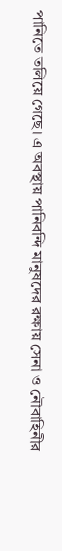পানিতে তলিয়ে গেছে। এ অবস্থায় পানিবন্দি মানুষদের রক্ষায় সেনা ও নৌবাহিনীর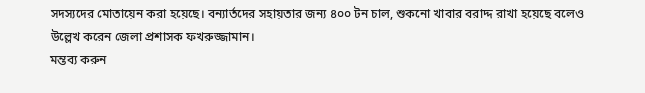সদস্যদের মোতায়েন করা হয়েছে। বন্যার্তদের সহায়তার জন্য ৪০০ টন চাল, শুকনো খাবার বরাদ্দ রাখা হয়েছে বলেও উল্লেখ করেন জেলা প্রশাসক ফখরুজ্জামান।
মন্তব্য করুন